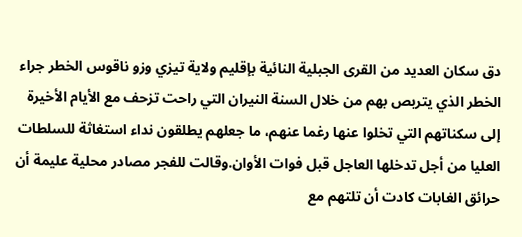دق سكان العديد من القرى الجبلية النائية بإقليم ولاية تيزي وزو ناقوس الخطر جراء الخطر الذي يتربص بهم من خلال السنة النيران التي راحت تزحف مع الأيام الأخيرة إلى سكناتهم التي تخلوا عنها رغما عنهم، ما جعلهم يطلقون نداء استغاثة للسلطات العليا من أجل تدخلها العاجل قبل فوات الأوان.وقالت للفجر مصادر محلية عليمة أن حرائق الغابات كادت أن تلتهم مع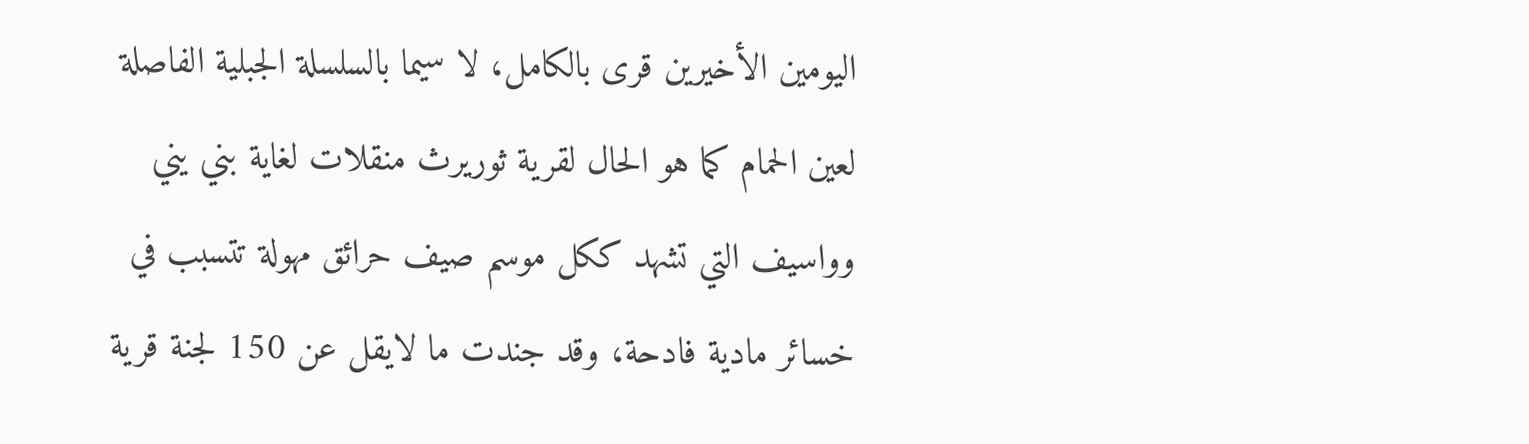اليومين الأخيرين قرى بالكامل، لا سيما بالسلسلة الجبلية الفاصلة لعين الحمام كما هو الحال لقرية ثوريرث منقلات لغاية بني يني وواسيف التي تشهد ككل موسم صيف حرائق مهولة تتسبب في خسائر مادية فادحة، وقد جندت ما لايقل عن 150 لجنة قرية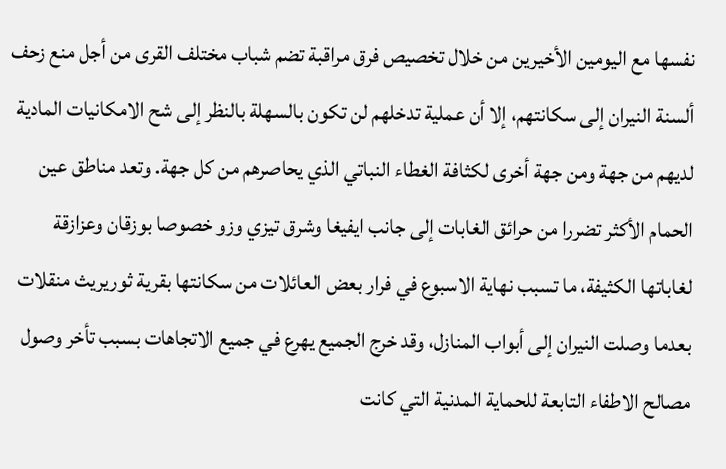نفسها مع اليومين الأخيرين من خلال تخصيص فرق مراقبة تضم شباب مختلف القرى من أجل منع زحف ألسنة النيران إلى سكانتهم، إلا أن عملية تدخلهم لن تكون بالسهلة بالنظر إلى شح الامكانيات المادية لديهم من جهة ومن جهة أخرى لكثافة الغطاء النباتي الذي يحاصرهم من كل جهة. وتعد مناطق عين الحمام الأكثر تضررا من حرائق الغابات إلى جانب ايفيغا وشرق تيزي وزو خصوصا بوزقان وعزازقة لغاباتها الكثيفة، ما تسبب نهاية الاسبوع في فرار بعض العائلات من سكانتها بقرية ثوريريث منقلات بعدما وصلت النيران إلى أبواب المنازل، وقد خرج الجميع يهرع في جميع الاتجاهات بسبب تأخر وصول مصالح الاطفاء التابعة للحماية المدنية التي كانت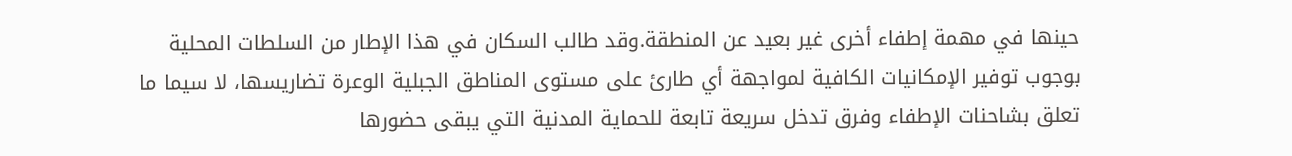حينها في مهمة إطفاء أخرى غير بعيد عن المنطقة.وقد طالب السكان في هذا الإطار من السلطات المحلية بوجوب توفير الإمكانيات الكافية لمواجهة أي طارئ على مستوى المناطق الجبلية الوعرة تضاريسها، لا سيما ما تعلق بشاحنات الإطفاء وفرق تدخل سريعة تابعة للحماية المدنية التي يبقى حضورها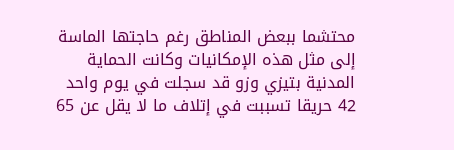محتشما ببعض المناطق رغم حاجتها الماسة إلى مثل هذه الإمكانيات وكانت الحماية المدنية بتيزي وزو قد سجلت في يوم واحد 42 حريقا تسببت في إتلاف ما لا يقل عن 65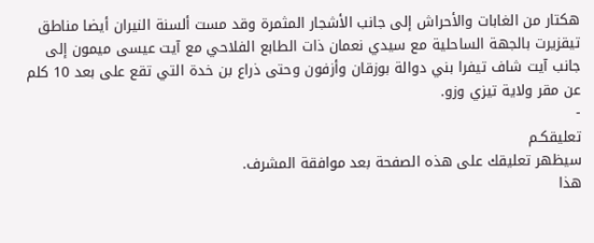هكتار من الغابات والأحراش إلى جانب الأشجار المثمرة وقد مست ألسنة النيران أيضا مناطق تيقزيرت بالجهة الساحلية مع سيدي نعمان ذات الطابع الفلاحي مع آيت عيسى ميمون إلى جانب آيت شاف تيفرا بني دوالة بوزقان وأزفون وحتى ذراع بن خدة التي تقع على بعد 10 كلم عن مقر ولاية تيزي وزو.
-
تعليقكـم
سيظهر تعليقك على هذه الصفحة بعد موافقة المشرف.
هذا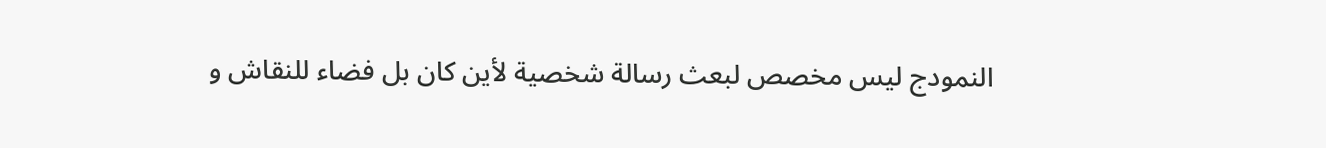النمودج ليس مخصص لبعث رسالة شخصية لأين كان بل فضاء للنقاش و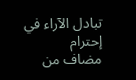تبادل الآراء في إحترام
مضاف من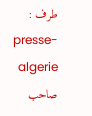طرف : presse-algerie
صاحب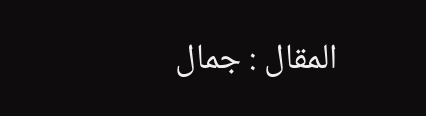المقال : جمال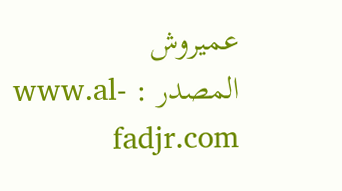عميروش
المصدر : www.al-fadjr.com